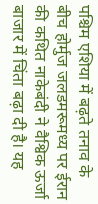पश्चिम एशिया में बढ़ते तनाव के बीच होर्मुज जलडमरूमध्य पर ईरान की कथित नाकेबंदी ने वैश्विक ऊर्जा बाजार में चिंता बढ़ा दी है। यह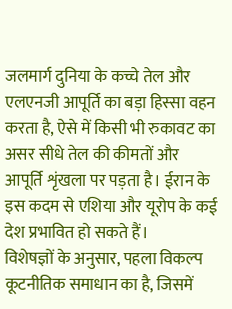जलमार्ग दुनिया के कच्चे तेल और एलएनजी आपूर्ति का बड़ा हिस्सा वहन करता है, ऐसे में किसी भी रुकावट का असर सीधे तेल की कीमतों और आपूर्ति शृंखला पर पड़ता है। ईरान के इस कदम से एशिया और यूरोप के कई देश प्रभावित हो सकते हैं।
विशेषज्ञों के अनुसार, पहला विकल्प कूटनीतिक समाधान का है, जिसमें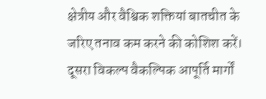क्षेत्रीय और वैश्विक शक्तियां बातचीत के जरिए तनाव कम करने की कोशिश करें। दूसरा विकल्प वैकल्पिक आपूर्ति मार्गों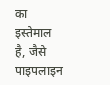का इस्तेमाल है, जैसे पाइपलाइन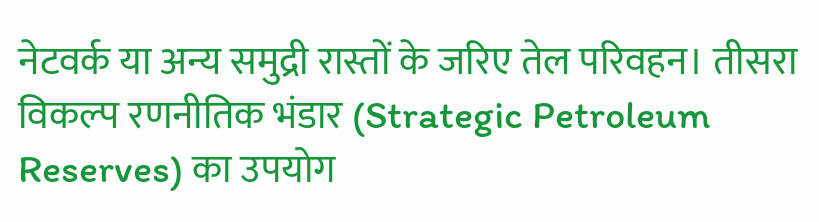नेटवर्क या अन्य समुद्री रास्तों के जरिए तेल परिवहन। तीसरा विकल्प रणनीतिक भंडार (Strategic Petroleum Reserves) का उपयोग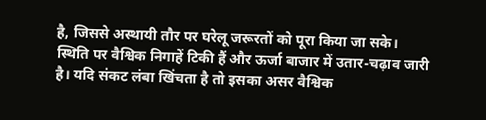है, जिससे अस्थायी तौर पर घरेलू जरूरतों को पूरा किया जा सके।
स्थिति पर वैश्विक निगाहें टिकी हैं और ऊर्जा बाजार में उतार-चढ़ाव जारी है। यदि संकट लंबा खिंचता है तो इसका असर वैश्विक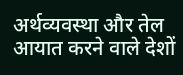अर्थव्यवस्था और तेल आयात करने वाले देशों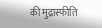की मुद्रास्फीति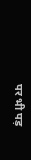पर भी पड़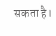सकता है।